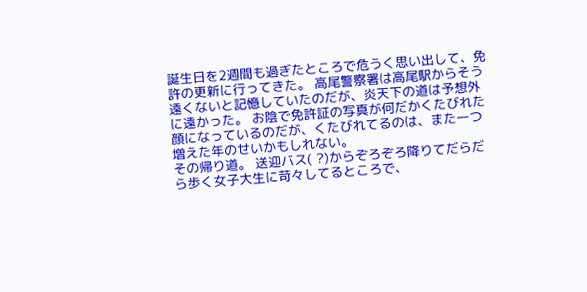誕生日を2週間も過ぎたところで危うく思い出して、免許の更新に行ってきた。 高尾警察署は高尾駅からそう遠くないと記憶していたのだが、炎天下の道は予想外に遠かった。 お陰で免許証の写真が何だかくたびれた顔になっているのだが、くたびれてるのは、また一つ増えた年のせいかもしれない。
その帰り道。 送迎バス( ?)からぞろぞろ降りてだらだら歩く女子大生に苛々してるところで、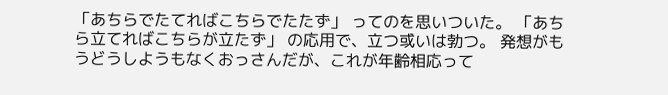「あちらでたてればこちらでたたず」 ってのを思いついた。 「あちら立てればこちらが立たず」 の応用で、立つ或いは勃つ。 発想がもうどうしようもなくおっさんだが、これが年齢相応って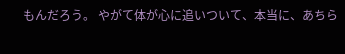もんだろう。 やがて体が心に追いついて、本当に、あちら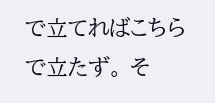で立てればこちらで立たず。 そ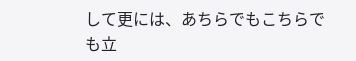して更には、あちらでもこちらでも立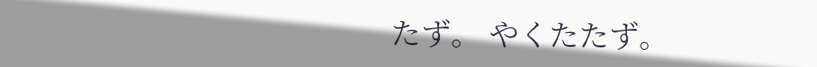たず。 やくたたず。